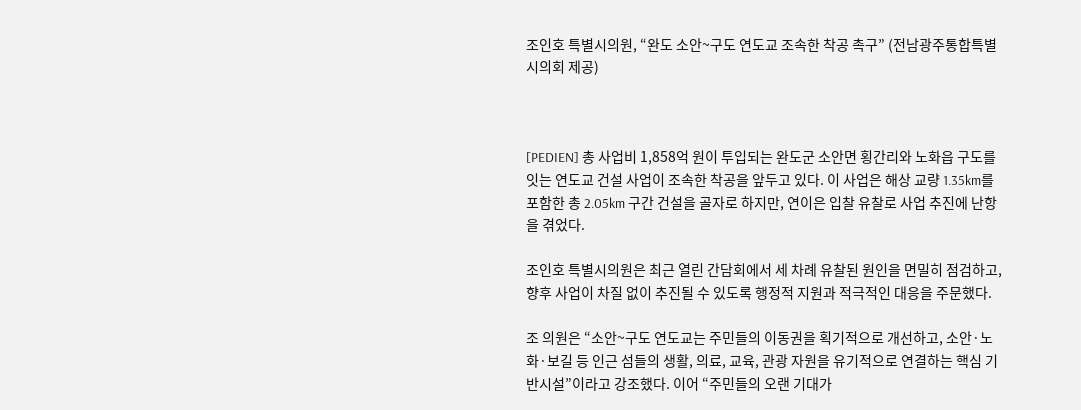조인호 특별시의원, “완도 소안~구도 연도교 조속한 착공 촉구” (전남광주통합특별시의회 제공)



[PEDIEN] 총 사업비 1,858억 원이 투입되는 완도군 소안면 횡간리와 노화읍 구도를 잇는 연도교 건설 사업이 조속한 착공을 앞두고 있다. 이 사업은 해상 교량 1.35km를 포함한 총 2.05km 구간 건설을 골자로 하지만, 연이은 입찰 유찰로 사업 추진에 난항을 겪었다.

조인호 특별시의원은 최근 열린 간담회에서 세 차례 유찰된 원인을 면밀히 점검하고, 향후 사업이 차질 없이 추진될 수 있도록 행정적 지원과 적극적인 대응을 주문했다.

조 의원은 “소안~구도 연도교는 주민들의 이동권을 획기적으로 개선하고, 소안·노화·보길 등 인근 섬들의 생활, 의료, 교육, 관광 자원을 유기적으로 연결하는 핵심 기반시설”이라고 강조했다. 이어 “주민들의 오랜 기대가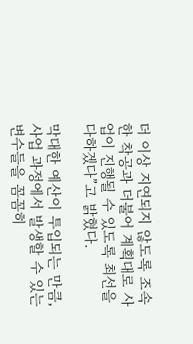더 이상 지연되지 않도록 조속한 착공과 더불어 계획대로 사업이 진행될 수 있도록 최선을 다하겠다”고 밝혔다.

막대한 예산이 투입되는 만큼, 사업 과정에서 발생할 수 있는 변수들을 꼼꼼히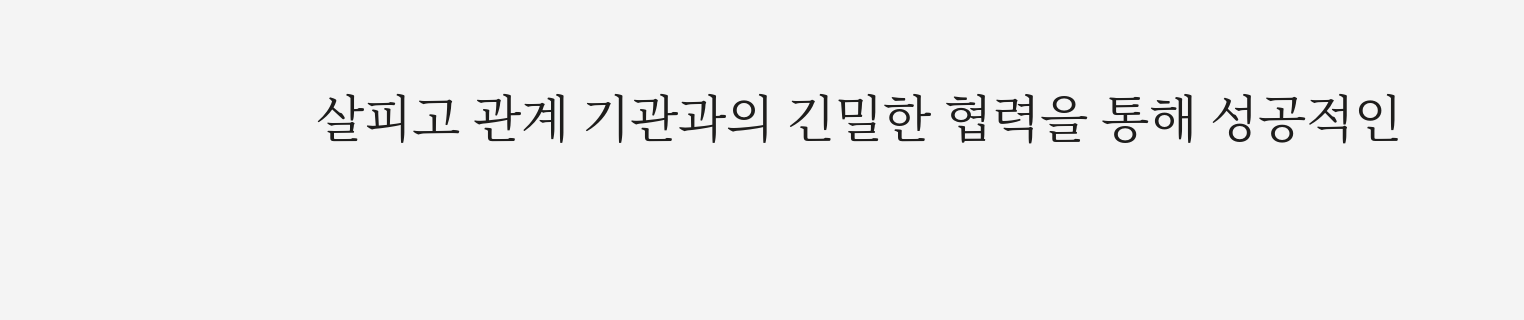살피고 관계 기관과의 긴밀한 협력을 통해 성공적인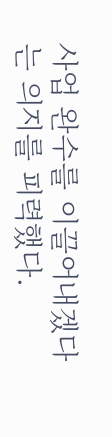사업 완수를 이끌어내겠다는 의지를 피력했다.